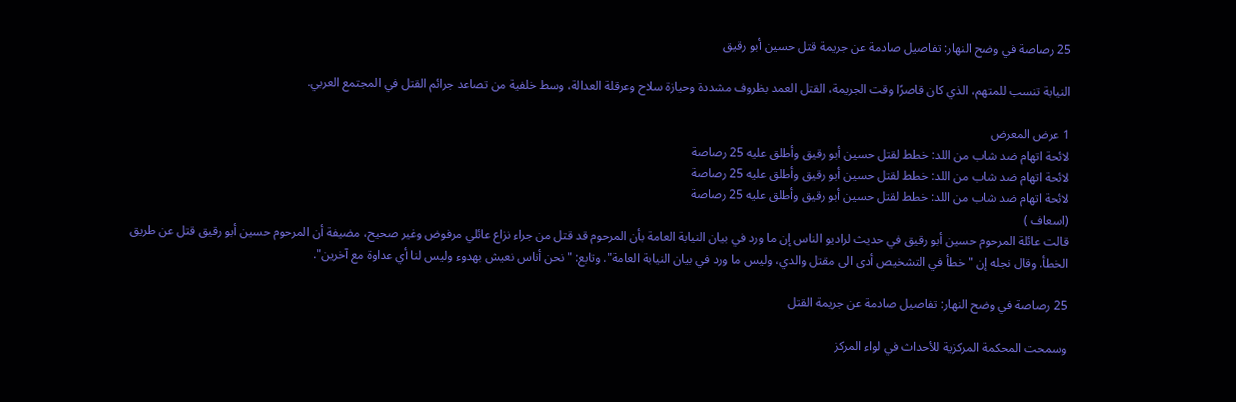25 رصاصة في وضح النهار: تفاصيل صادمة عن جريمة قتل حسين أبو رقيق

النيابة تنسب للمتهم، الذي كان قاصرًا وقت الجريمة، القتل العمد بظروف مشددة وحيازة سلاح وعرقلة العدالة، وسط خلفية من تصاعد جرائم القتل في المجتمع العربي.

1 عرض المعرض
لائحة اتهام ضد شاب من اللد: خطط لقتل حسين أبو رقيق وأطلق عليه 25 رصاصة
لائحة اتهام ضد شاب من اللد: خطط لقتل حسين أبو رقيق وأطلق عليه 25 رصاصة
لائحة اتهام ضد شاب من اللد: خطط لقتل حسين أبو رقيق وأطلق عليه 25 رصاصة
(اسعاف )
قالت عائلة المرحوم حسين أبو رقيق في حديث لراديو الناس إن ما ورد في بيان النيابة العامة بأن المرحوم قد قتل من جراء نزاع عائلي مرفوض وغير صحيح، مضيفة أن المرحوم حسين أبو رقيق قتل عن طريق الخطأ. وقال نجله إن "خطأ في التشخيص أدى الى مقتل والدي، وليس ما ورد في بيان النيابة العامة". وتابع: "نحن أناس نعيش بهدوء وليس لنا أي عداوة مع آخرين".

25 رصاصة في وضح النهار: تفاصيل صادمة عن جريمة القتل

وسمحت المحكمة المركزية للأحداث في لواء المركز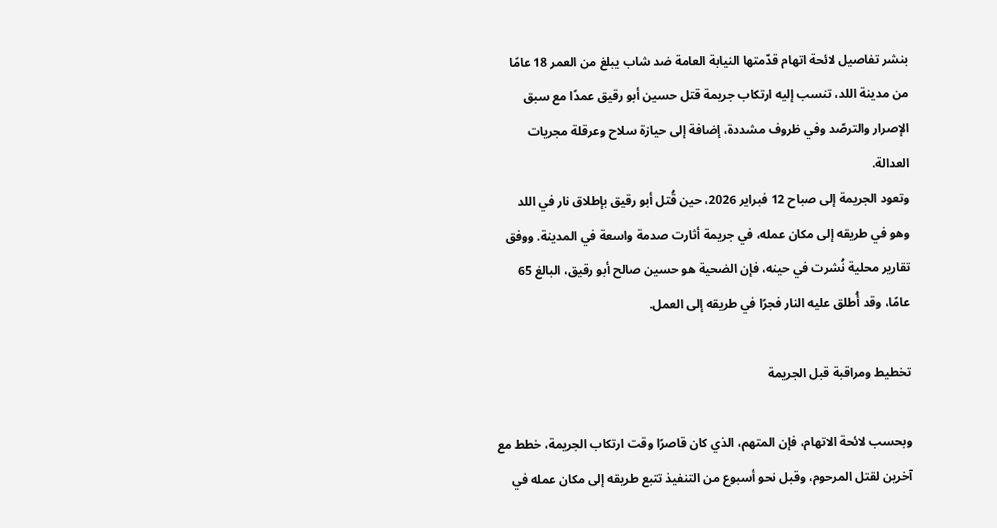بنشر تفاصيل لائحة اتهام قدّمتها النيابة العامة ضد شاب يبلغ من العمر 18 عامًا من مدينة اللد، تنسب إليه ارتكاب جريمة قتل حسين أبو رقيق عمدًا مع سبق الإصرار والترصّد وفي ظروف مشددة، إضافة إلى حيازة سلاح وعرقلة مجريات العدالة.
وتعود الجريمة إلى صباح 12 فبراير 2026، حين قُتل أبو رقيق بإطلاق نار في اللد وهو في طريقه إلى مكان عمله، في جريمة أثارت صدمة واسعة في المدينة. ووفق تقارير محلية نُشرت في حينه، فإن الضحية هو حسين صالح أبو رقيق، البالغ 65 عامًا، وقد أُطلق عليه النار فجرًا في طريقه إلى العمل.

تخطيط ومراقبة قبل الجريمة

وبحسب لائحة الاتهام، فإن المتهم، الذي كان قاصرًا وقت ارتكاب الجريمة، خطط مع آخرين لقتل المرحوم، وقبل نحو أسبوع من التنفيذ تتبع طريقه إلى مكان عمله في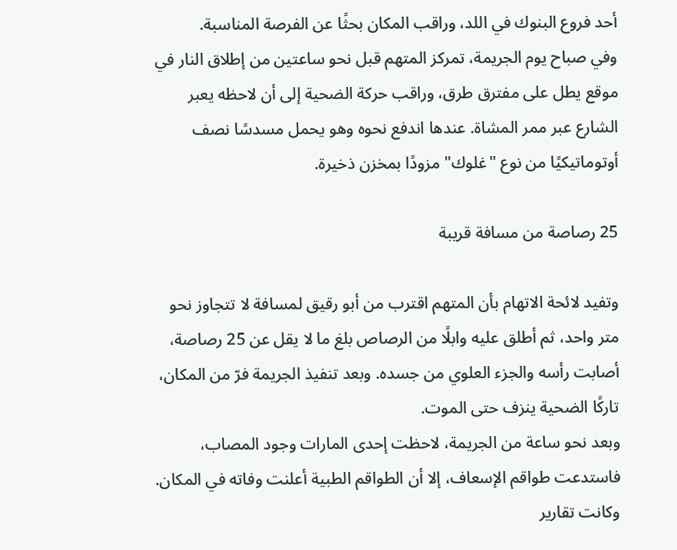أحد فروع البنوك في اللد، وراقب المكان بحثًا عن الفرصة المناسبة.
وفي صباح يوم الجريمة، تمركز المتهم قبل نحو ساعتين من إطلاق النار في موقع يطل على مفترق طرق، وراقب حركة الضحية إلى أن لاحظه يعبر الشارع عبر ممر المشاة. عندها اندفع نحوه وهو يحمل مسدسًا نصف أوتوماتيكيًا من نوع "غلوك" مزودًا بمخزن ذخيرة.

25 رصاصة من مسافة قريبة

وتفيد لائحة الاتهام بأن المتهم اقترب من أبو رقيق لمسافة لا تتجاوز نحو متر واحد، ثم أطلق عليه وابلًا من الرصاص بلغ ما لا يقل عن 25 رصاصة، أصابت رأسه والجزء العلوي من جسده. وبعد تنفيذ الجريمة فرّ من المكان، تاركًا الضحية ينزف حتى الموت.
وبعد نحو ساعة من الجريمة، لاحظت إحدى المارات وجود المصاب، فاستدعت طواقم الإسعاف، إلا أن الطواقم الطبية أعلنت وفاته في المكان. وكانت تقارير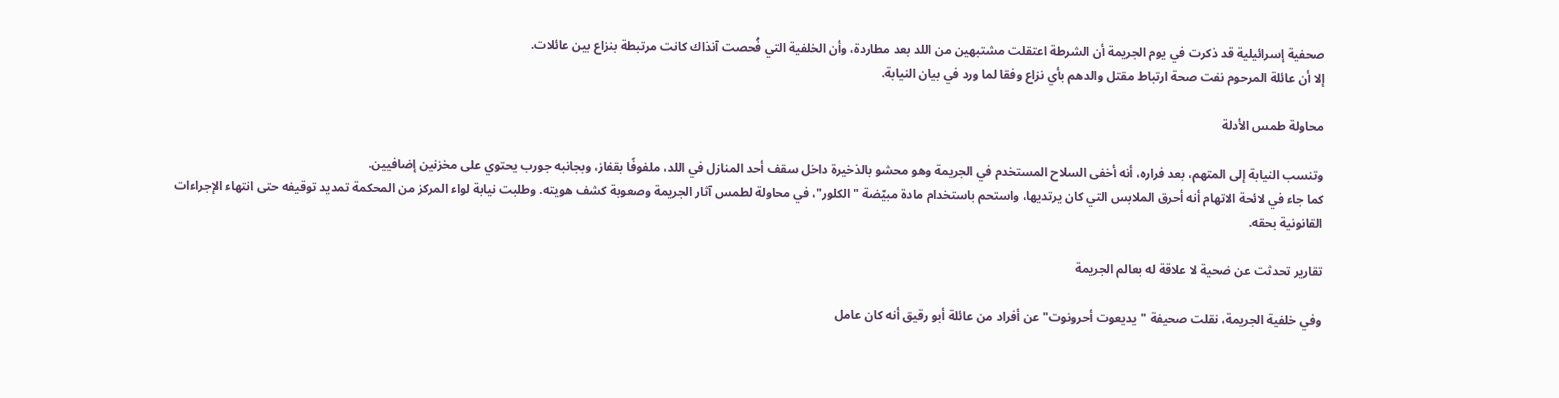صحفية إسرائيلية قد ذكرت في يوم الجريمة أن الشرطة اعتقلت مشتبهين من اللد بعد مطاردة، وأن الخلفية التي فُحصت آنذاك كانت مرتبطة بنزاع بين عائلات.
إلا أن عائلة المرحوم نفت صحة ارتباط مقتل والدهم بأي نزاع وفقا لما ورد في بيان النيابة.

محاولة طمس الأدلة

وتنسب النيابة إلى المتهم، بعد فراره، أنه أخفى السلاح المستخدم في الجريمة وهو محشو بالذخيرة داخل سقف أحد المنازل في اللد، ملفوفًا بقفاز، وبجانبه جورب يحتوي على مخزنين إضافيين.
كما جاء في لائحة الاتهام أنه أحرق الملابس التي كان يرتديها، واستحم باستخدام مادة مبيّضة "الكلور"، في محاولة لطمس آثار الجريمة وصعوبة كشف هويته. وطلبت نيابة لواء المركز من المحكمة تمديد توقيفه حتى انتهاء الإجراءات القانونية بحقه.

تقارير تحدثت عن ضحية لا علاقة له بعالم الجريمة

وفي خلفية الجريمة، نقلت صحيفة "يديعوت أحرونوت" عن أفراد من عائلة أبو رقيق أنه كان عامل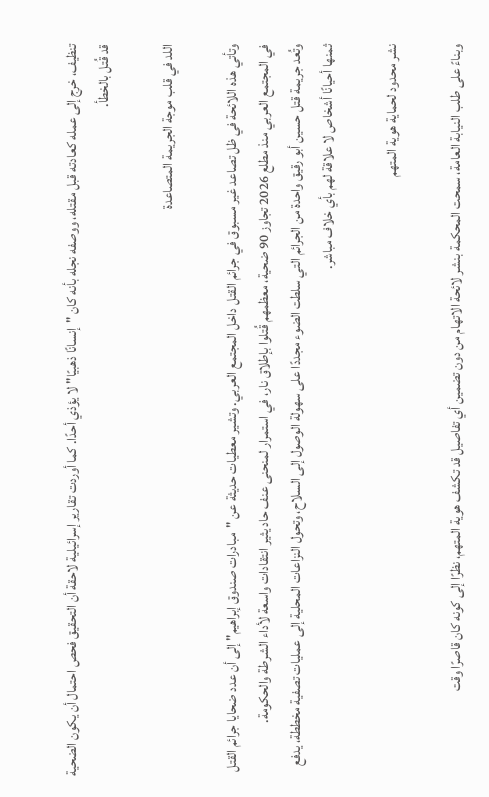تنظيف، خرج إلى عمله كعادته قبل مقتله، ووصفه نجله بأنه كان "إنسانًا ذهبيًا" لا يؤذي أحدًا. كما أوردت تقارير إسرائيلية لاحقة أن التحقيق فحص احتمال أن يكون الضحية قد قُتل بالخطأ.

اللد في قلب موجة الجريمة المتصاعدة

وتأتي هذه اللائحة في ظل تصاعد غير مسبوق في جرائم القتل داخل المجتمع العربي. وتشير معطيات حديثة عن "مبادرات صندوق إبراهيم" إلى أن عدد ضحايا جرائم القتل في المجتمع العربي منذ مطلع 2026 تجاوز 90 ضحية، معظمهم قُتلوا بإطلاق نار، في استمرار لمنحنى عنف حاد يثير انتقادات واسعة لأداء الشرطة والحكومة.
وتُعد جريمة قتل حسين أبو رقيق واحدة من الجرائم التي سلطت الضوء مجددًا على سهولة الوصول إلى السلاح، وتحول النزاعات المحلية إلى عمليات تصفية مخططة، يدفع ثمنها أحيانًا أشخاص لا علاقة لهم بأي خلاف مباشر.

نشر محدود لحماية هوية المتهم

وبناءً على طلب النيابة العامة، سمحت المحكمة بنشر لائحة الاتهام من دون تضمين أي تفاصيل قد تكشف هوية المتهم، نظرًا إلى كونه كان قاصرًا وقت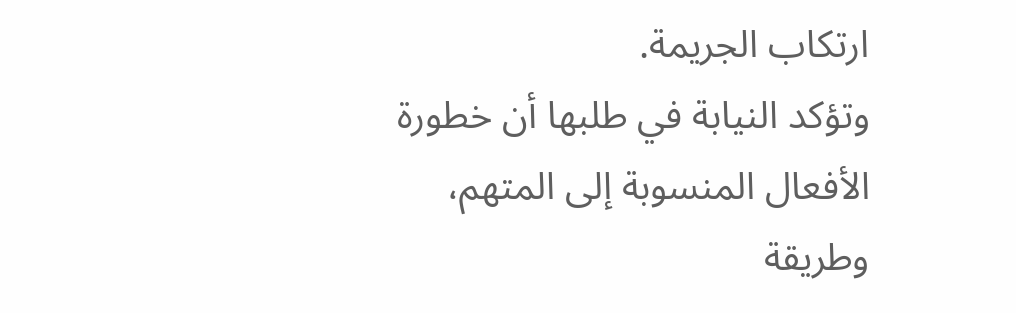ارتكاب الجريمة.
وتؤكد النيابة في طلبها أن خطورة الأفعال المنسوبة إلى المتهم، وطريقة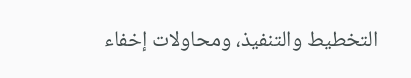التخطيط والتنفيذ، ومحاولات إخفاء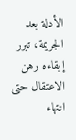الأدلة بعد الجريمة، تبرر إبقاءه رهن الاعتقال حتى انتهاء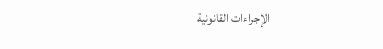الإجراءات القانونية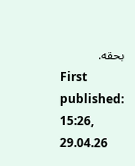بحقه.
First published: 15:26, 29.04.26